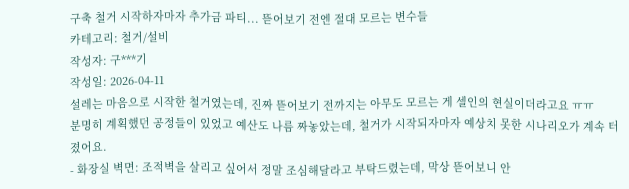구축 철거 시작하자마자 추가금 파티... 뜯어보기 전엔 절대 모르는 변수들
카테고리: 철거/설비
작성자: 구***기
작성일: 2026-04-11
설레는 마음으로 시작한 철거였는데, 진짜 뜯어보기 전까지는 아무도 모르는 게 셀인의 현실이더라고요 ㅠㅠ
분명히 계획했던 공정들이 있었고 예산도 나름 짜놓았는데, 철거가 시작되자마자 예상치 못한 시나리오가 계속 터졌어요.
- 화장실 벽면: 조적벽을 살리고 싶어서 정말 조심해달라고 부탁드렸는데, 막상 뜯어보니 안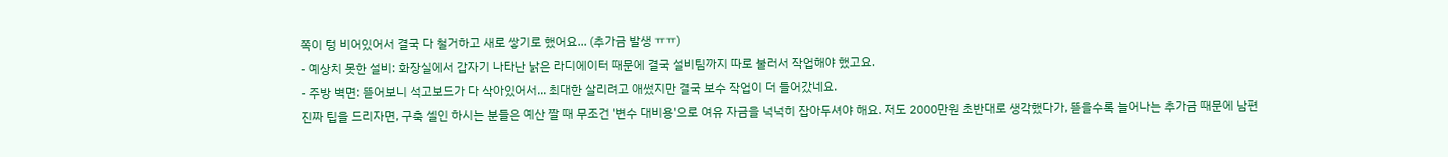쪽이 텅 비어있어서 결국 다 철거하고 새로 쌓기로 했어요... (추가금 발생 ㅠㅠ)
- 예상치 못한 설비: 화장실에서 갑자기 나타난 낡은 라디에이터 때문에 결국 설비팀까지 따로 불러서 작업해야 했고요.
- 주방 벽면: 뜯어보니 석고보드가 다 삭아있어서... 최대한 살리려고 애썼지만 결국 보수 작업이 더 들어갔네요.
진짜 팁을 드리자면, 구축 셀인 하시는 분들은 예산 짤 때 무조건 '변수 대비용'으로 여유 자금을 넉넉히 잡아두셔야 해요. 저도 2000만원 초반대로 생각했다가, 뜯을수록 늘어나는 추가금 때문에 남편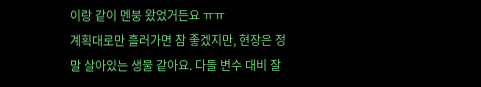이랑 같이 멘붕 왔었거든요 ㅠㅠ
계획대로만 흘러가면 참 좋겠지만, 현장은 정말 살아있는 생물 같아요. 다들 변수 대비 잘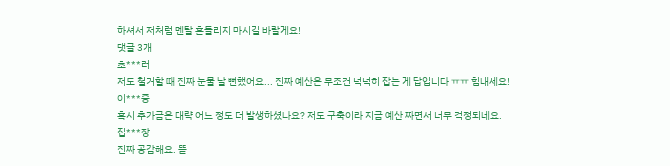하셔서 저처럼 멘탈 흔들리지 마시길 바랄게요!
댓글 3개
초***러
저도 철거할 때 진짜 눈물 날 뻔했어요... 진짜 예산은 무조건 넉넉히 잡는 게 답입니다 ㅠㅠ 힘내세요!
이***중
혹시 추가금은 대략 어느 정도 더 발생하셨나요? 저도 구축이라 지금 예산 짜면서 너무 걱정되네요.
집***장
진짜 공감해요. 뜯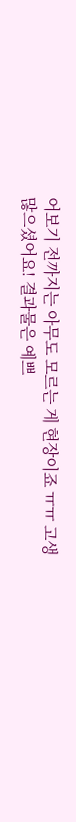어보기 전까지는 아무도 모르는 게 현장이죠 ㅠㅠ 고생 많으셨어요! 결과물은 예쁘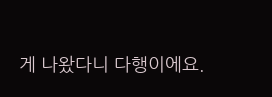게 나왔다니 다행이에요.